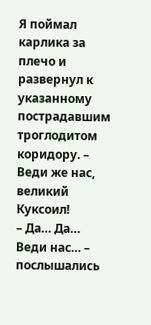Я поймал карлика за плечо и развернул к указанному пострадавшим троглодитом коридору. – Веди же нас, великий Куксоил!
– Да… Да… Веди нас… – послышались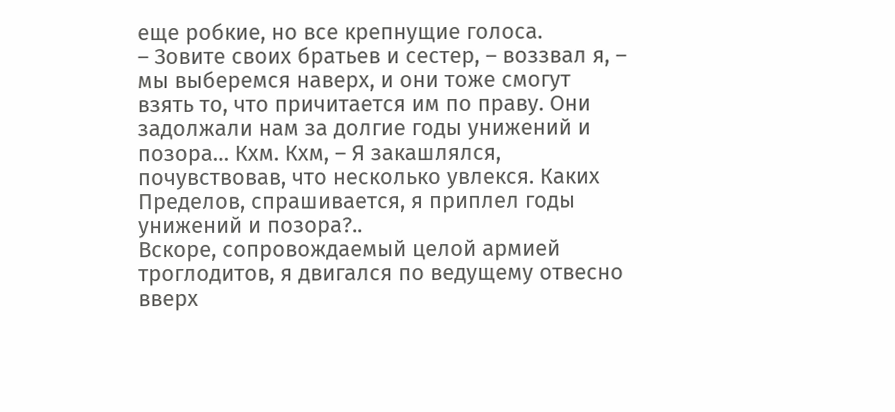еще робкие, но все крепнущие голоса.
– Зовите своих братьев и сестер, – воззвал я, – мы выберемся наверх, и они тоже смогут взять то, что причитается им по праву. Они задолжали нам за долгие годы унижений и позора… Кхм. Кхм, – Я закашлялся, почувствовав, что несколько увлекся. Каких Пределов, спрашивается, я приплел годы унижений и позора?..
Вскоре, сопровождаемый целой армией троглодитов, я двигался по ведущему отвесно вверх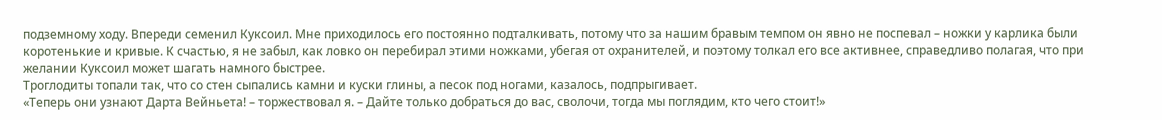подземному ходу. Впереди семенил Куксоил. Мне приходилось его постоянно подталкивать, потому что за нашим бравым темпом он явно не поспевал – ножки у карлика были коротенькие и кривые. К счастью, я не забыл, как ловко он перебирал этими ножками, убегая от охранителей, и поэтому толкал его все активнее, справедливо полагая, что при желании Куксоил может шагать намного быстрее.
Троглодиты топали так, что со стен сыпались камни и куски глины, а песок под ногами, казалось, подпрыгивает.
«Теперь они узнают Дарта Вейньета! – торжествовал я. – Дайте только добраться до вас, сволочи, тогда мы поглядим, кто чего стоит!»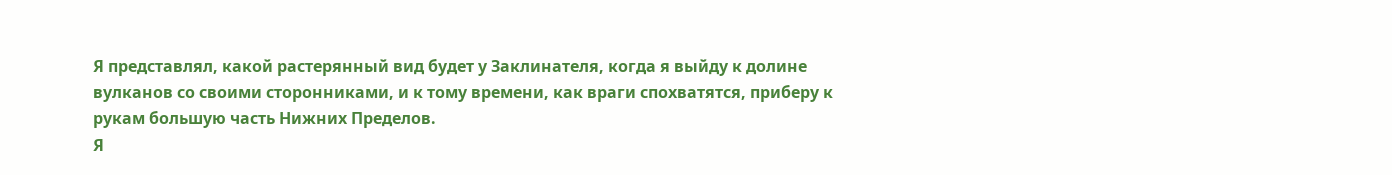Я представлял, какой растерянный вид будет у Заклинателя, когда я выйду к долине вулканов со своими сторонниками, и к тому времени, как враги спохватятся, приберу к рукам большую часть Нижних Пределов.
Я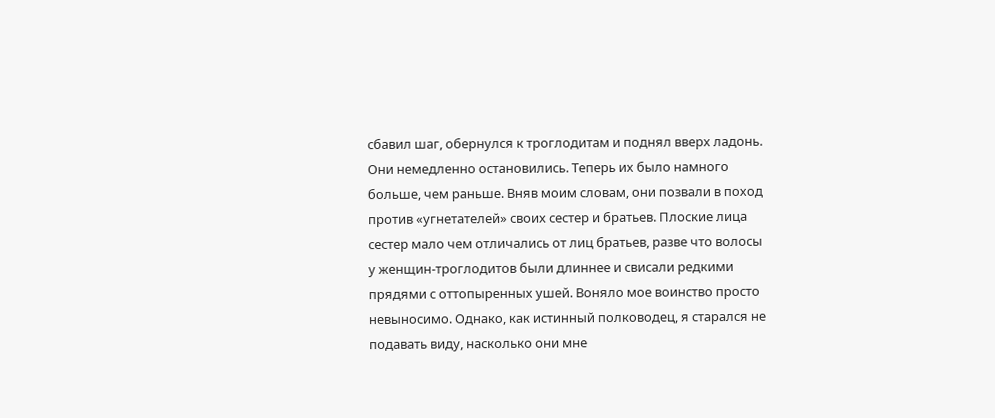сбавил шаг, обернулся к троглодитам и поднял вверх ладонь. Они немедленно остановились. Теперь их было намного больше, чем раньше. Вняв моим словам, они позвали в поход против «угнетателей» своих сестер и братьев. Плоские лица сестер мало чем отличались от лиц братьев, разве что волосы у женщин-троглодитов были длиннее и свисали редкими прядями с оттопыренных ушей. Воняло мое воинство просто невыносимо. Однако, как истинный полководец, я старался не подавать виду, насколько они мне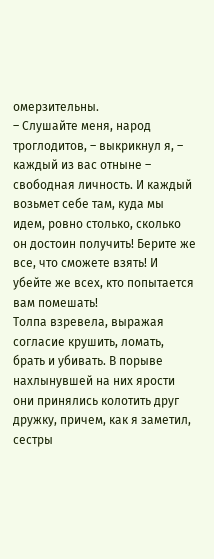омерзительны.
– Слушайте меня, народ троглодитов, – выкрикнул я, – каждый из вас отныне – свободная личность. И каждый возьмет себе там, куда мы идем, ровно столько, сколько он достоин получить! Берите же все, что сможете взять! И убейте же всех, кто попытается вам помешать!
Толпа взревела, выражая согласие крушить, ломать, брать и убивать. В порыве нахлынувшей на них ярости они принялись колотить друг дружку, причем, как я заметил, сестры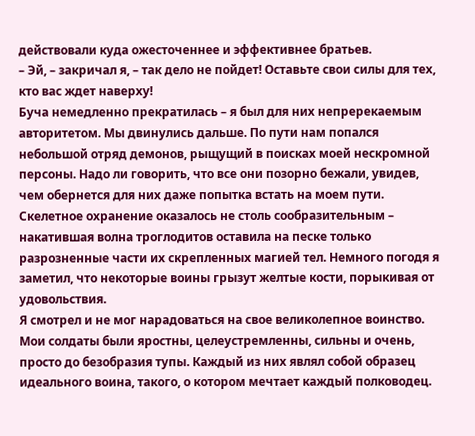действовали куда ожесточеннее и эффективнее братьев.
– Эй, – закричал я, – так дело не пойдет! Оставьте свои силы для тех, кто вас ждет наверху!
Буча немедленно прекратилась – я был для них непререкаемым авторитетом. Мы двинулись дальше. По пути нам попался небольшой отряд демонов, рыщущий в поисках моей нескромной персоны. Надо ли говорить, что все они позорно бежали, увидев, чем обернется для них даже попытка встать на моем пути.
Скелетное охранение оказалось не столь сообразительным – накатившая волна троглодитов оставила на песке только разрозненные части их скрепленных магией тел. Немного погодя я заметил, что некоторые воины грызут желтые кости, порыкивая от удовольствия.
Я смотрел и не мог нарадоваться на свое великолепное воинство. Мои солдаты были яростны, целеустремленны, сильны и очень, просто до безобразия тупы. Каждый из них являл собой образец идеального воина, такого, о котором мечтает каждый полководец.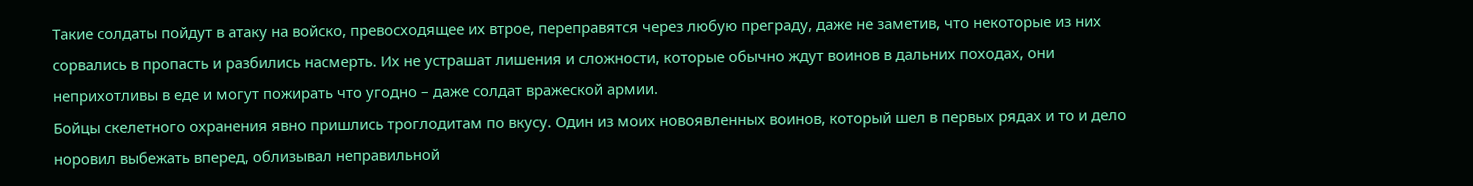Такие солдаты пойдут в атаку на войско, превосходящее их втрое, переправятся через любую преграду, даже не заметив, что некоторые из них сорвались в пропасть и разбились насмерть. Их не устрашат лишения и сложности, которые обычно ждут воинов в дальних походах, они неприхотливы в еде и могут пожирать что угодно – даже солдат вражеской армии.
Бойцы скелетного охранения явно пришлись троглодитам по вкусу. Один из моих новоявленных воинов, который шел в первых рядах и то и дело норовил выбежать вперед, облизывал неправильной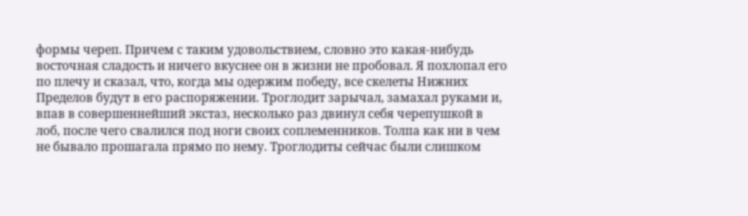формы череп. Причем с таким удовольствием, словно это какая-нибудь восточная сладость и ничего вкуснее он в жизни не пробовал. Я похлопал его по плечу и сказал, что, когда мы одержим победу, все скелеты Нижних Пределов будут в его распоряжении. Троглодит зарычал, замахал руками и, впав в совершеннейший экстаз, несколько раз двинул себя черепушкой в лоб, после чего свалился под ноги своих соплеменников. Толпа как ни в чем не бывало прошагала прямо по нему. Троглодиты сейчас были слишком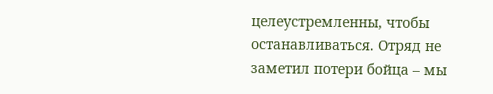целеустремленны, чтобы останавливаться. Отряд не заметил потери бойца – мы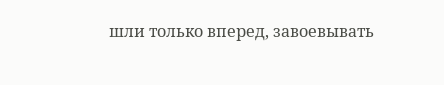шли только вперед, завоевывать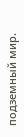подземный мир.